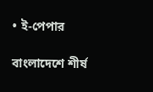• ই-পেপার

বাংলাদেশে শীর্ষ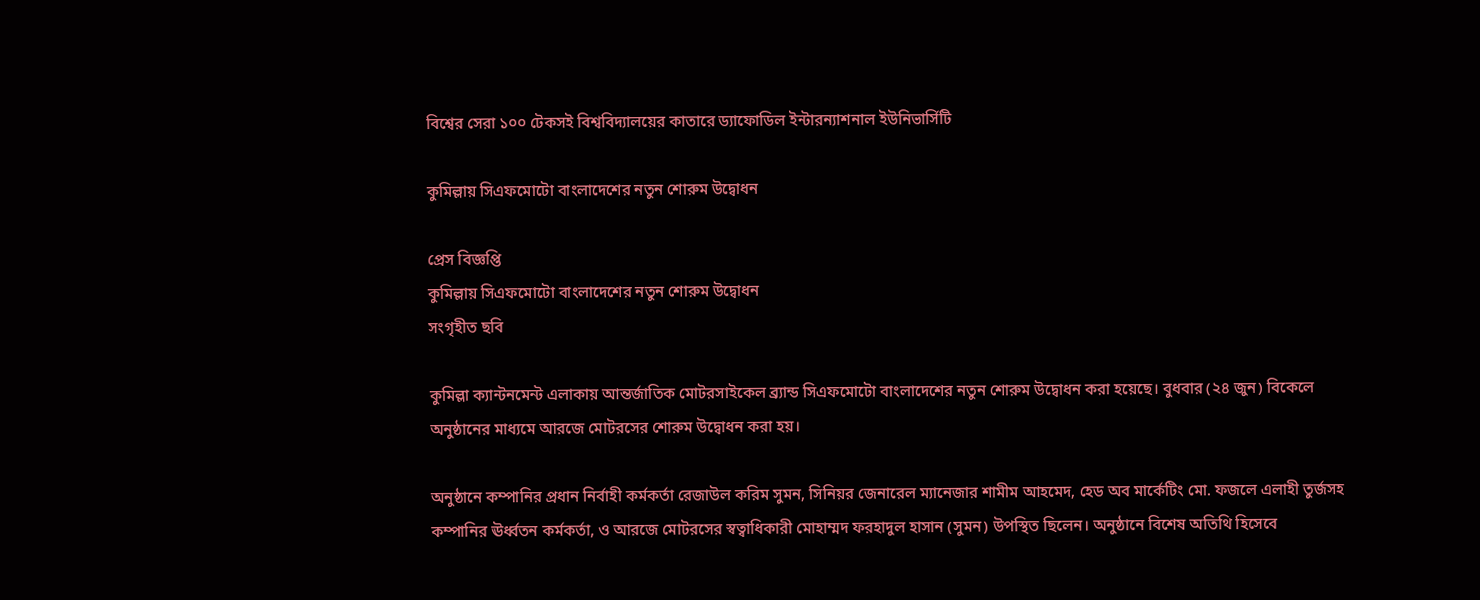বিশ্বের সেরা ১০০ টেকসই বিশ্ববিদ্যালয়ের কাতারে ড্যাফোডিল ইন্টারন্যাশনাল ইউনিভার্সিটি

কুমিল্লায় সিএফমোটো বাংলাদেশের নতুন শোরুম উদ্বোধন

প্রেস বিজ্ঞপ্তি
কুমিল্লায় সিএফমোটো বাংলাদেশের নতুন শোরুম উদ্বোধন
সংগৃহীত ছবি

কুমিল্লা ক্যান্টনমেন্ট এলাকায় আন্তর্জাতিক মোটরসাইকেল ব্র্যান্ড সিএফমোটো বাংলাদেশের নতুন শোরুম উদ্বোধন করা হয়েছে। বুধবার (২৪ জুন) বিকেলে অনুষ্ঠানের মাধ্যমে আরজে মোটরসের শোরুম উদ্বোধন করা হয়।

অনুষ্ঠানে কম্পানির প্রধান নির্বাহী কর্মকর্তা রেজাউল করিম সুমন, সিনিয়র জেনারেল ম্যানেজার শামীম আহমেদ, হেড অব মার্কেটিং মো. ফজলে এলাহী তুর্জসহ কম্পানির ঊর্ধ্বতন কর্মকর্তা, ও আরজে মোটরসের স্বত্বাধিকারী মোহাম্মদ ফরহাদুল হাসান (সুমন) উপস্থিত ছিলেন। অনুষ্ঠানে বিশেষ অতিথি হিসেবে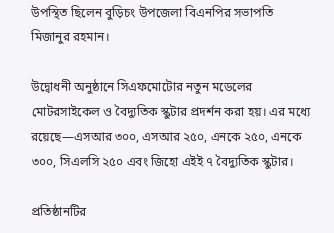উপস্থিত ছিলেন বুড়িচং উপজেলা বিএনপির সভাপতি মিজানুর রহমান।

উদ্বোধনী অনুষ্ঠানে সিএফমোটোর নতুন মডেলের মোটরসাইকেল ও বৈদ্যুতিক স্কুটার প্রদর্শন করা হয়। এর মধ্যে রয়েছে—এসআর ৩০০, এসআর ২৫০, এনকে ২৫০, এনকে ৩০০, সিএলসি ২৫০ এবং জিহো এইই ৭ বৈদ্যুতিক স্কুটার।

প্রতিষ্ঠানটির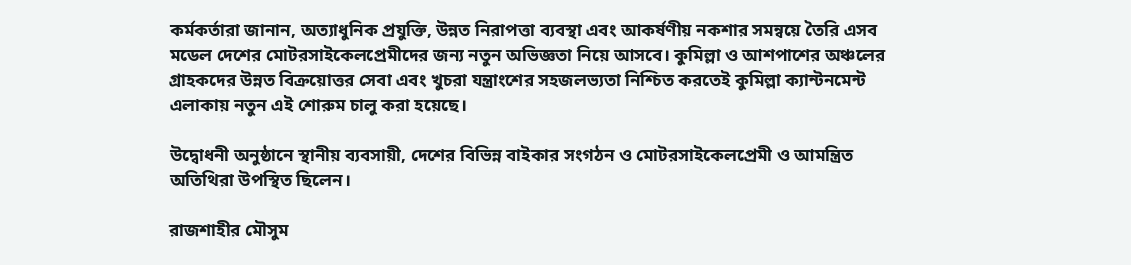কর্মকর্তারা জানান, অত্যাধুনিক প্রযুক্তি, উন্নত নিরাপত্তা ব্যবস্থা এবং আকর্ষণীয় নকশার সমন্বয়ে তৈরি এসব মডেল দেশের মোটরসাইকেলপ্রেমীদের জন্য নতুন অভিজ্ঞতা নিয়ে আসবে। কুমিল্লা ও আশপাশের অঞ্চলের গ্রাহকদের উন্নত বিক্রয়োত্তর সেবা এবং খুচরা যন্ত্রাংশের সহজলভ্যতা নিশ্চিত করতেই কুমিল্লা ক্যান্টনমেন্ট এলাকায় নতুন এই শোরুম চালু করা হয়েছে।

উদ্বোধনী অনুষ্ঠানে স্থানীয় ব্যবসায়ী, দেশের বিভিন্ন বাইকার সংগঠন ও মোটরসাইকেলপ্রেমী ও আমন্ত্রিত অতিথিরা উপস্থিত ছিলেন।

রাজশাহীর মৌসুম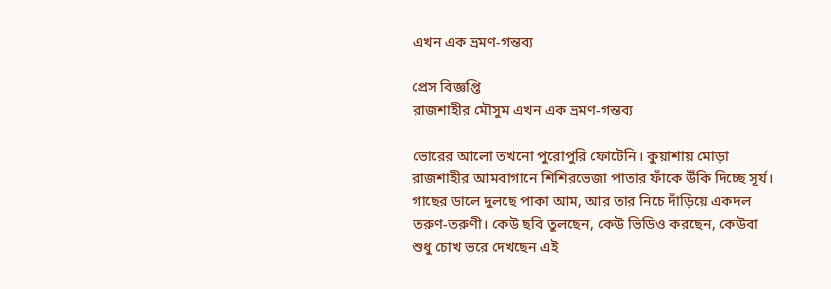এখন এক ভ্রমণ-গন্তব্য

প্রেস বিজ্ঞপ্তি
রাজশাহীর মৌসুম এখন এক ভ্রমণ-গন্তব্য

ভোরের আলো তখনো পুরোপুরি ফোটেনি। কুয়াশায় মোড়া রাজশাহীর আমবাগানে শিশিরভেজা পাতার ফাঁকে উঁকি দিচ্ছে সূর্য। গাছের ডালে দুলছে পাকা আম, আর তার নিচে দাঁড়িয়ে একদল তরুণ-তরুণী। কেউ ছবি তুলছেন, কেউ ভিডিও করছেন, কেউবা শুধু চোখ ভরে দেখছেন এই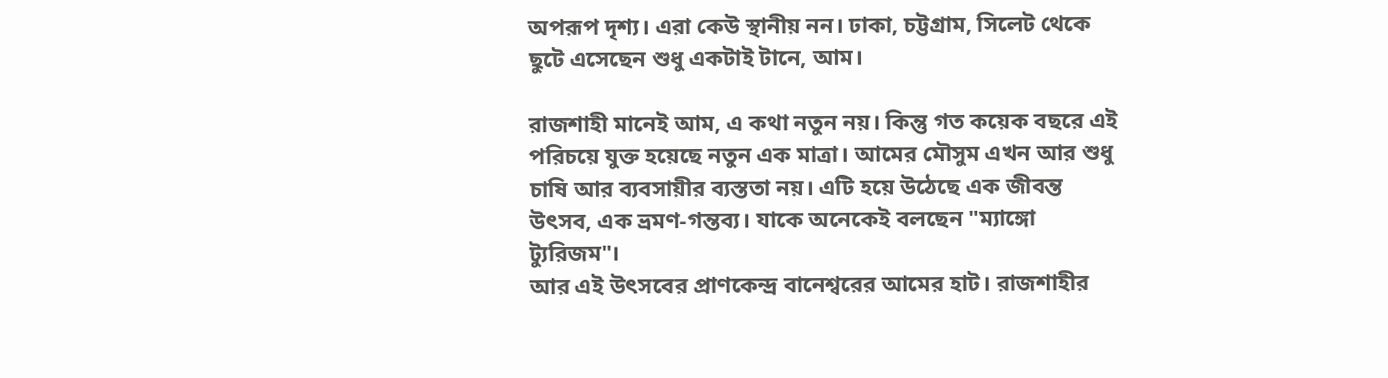অপরূপ দৃশ্য। এরা কেউ স্থানীয় নন। ঢাকা, চট্টগ্রাম, সিলেট থেকে ছুটে এসেছেন শুধু একটাই টানে, আম।

রাজশাহী মানেই আম, এ কথা নতুন নয়। কিন্তু গত কয়েক বছরে এই পরিচয়ে যুক্ত হয়েছে নতুন এক মাত্রা। আমের মৌসুম এখন আর শুধু চাষি আর ব্যবসায়ীর ব্যস্ততা নয়। এটি হয়ে উঠেছে এক জীবন্ত উৎসব, এক ভ্রমণ-গন্তব্য। যাকে অনেকেই বলছেন "ম্যাঙ্গো ট্যুরিজম"।
আর এই উৎসবের প্রাণকেন্দ্র বানেশ্বরের আমের হাট। রাজশাহীর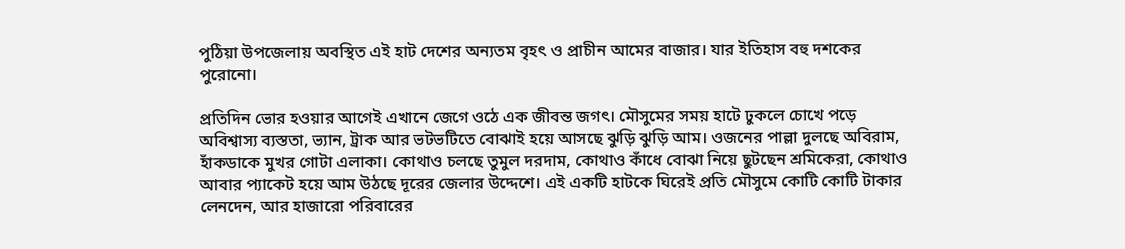পুঠিয়া উপজেলায় অবস্থিত এই হাট দেশের অন্যতম বৃহৎ ও প্রাচীন আমের বাজার। যার ইতিহাস বহু দশকের পুরোনো।

প্রতিদিন ভোর হওয়ার আগেই এখানে জেগে ওঠে এক জীবন্ত জগৎ। মৌসুমের সময় হাটে ঢুকলে চোখে পড়ে অবিশ্বাস্য ব্যস্ততা, ভ্যান, ট্রাক আর ভটভটিতে বোঝাই হয়ে আসছে ঝুড়ি ঝুড়ি আম। ওজনের পাল্লা দুলছে অবিরাম, হাঁকডাকে মুখর গোটা এলাকা। কোথাও চলছে তুমুল দরদাম, কোথাও কাঁধে বোঝা নিয়ে ছুটছেন শ্রমিকেরা, কোথাও আবার প্যাকেট হয়ে আম উঠছে দূরের জেলার উদ্দেশে। এই একটি হাটকে ঘিরেই প্রতি মৌসুমে কোটি কোটি টাকার লেনদেন, আর হাজারো পরিবারের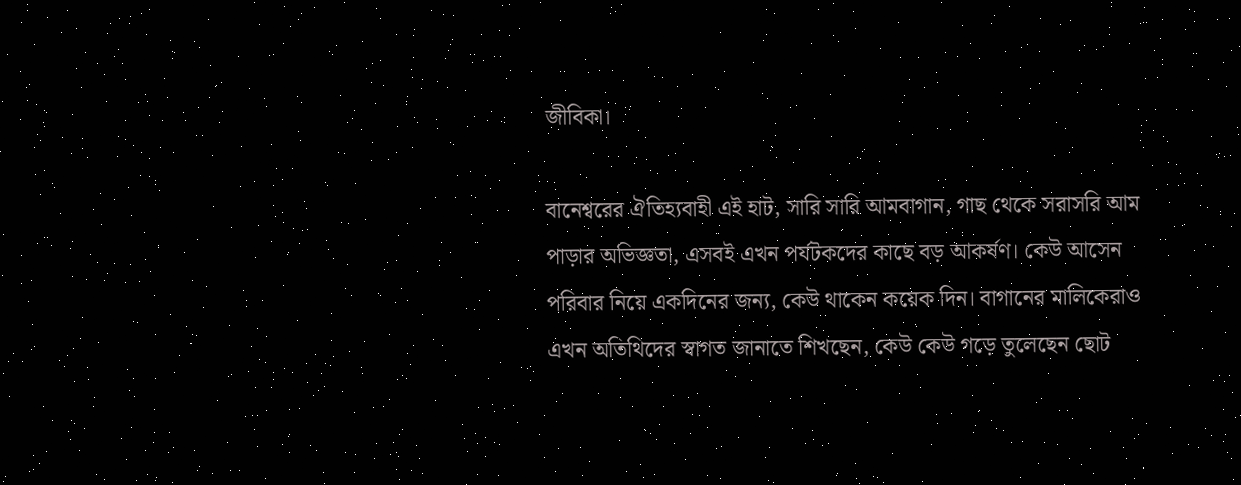জীবিকা।

বানেশ্বরের ঐতিহ্যবাহী এই হাট, সারি সারি আমবাগান, গাছ থেকে সরাসরি আম পাড়ার অভিজ্ঞতা, এসবই এখন পর্যটকদের কাছে বড় আকর্ষণ। কেউ আসেন পরিবার নিয়ে একদিনের জন্য, কেউ থাকেন কয়েক দিন। বাগানের মালিকেরাও এখন অতিথিদের স্বাগত জানাতে শিখছেন, কেউ কেউ গড়ে তুলেছেন ছোট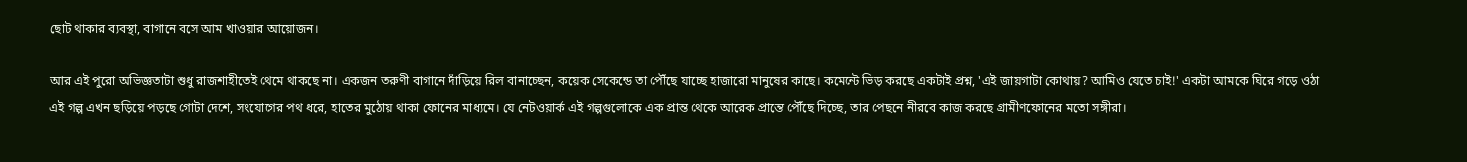ছোট থাকার ব্যবস্থা, বাগানে বসে আম খাওয়ার আয়োজন।

আর এই পুরো অভিজ্ঞতাটা শুধু রাজশাহীতেই থেমে থাকছে না। একজন তরুণী বাগানে দাঁড়িয়ে রিল বানাচ্ছেন, কয়েক সেকেন্ডে তা পৌঁছে যাচ্ছে হাজারো মানুষের কাছে। কমেন্টে ভিড় করছে একটাই প্রশ্ন, 'এই জায়গাটা কোথায়? আমিও যেতে চাই!' একটা আমকে ঘিরে গড়ে ওঠা এই গল্প এখন ছড়িয়ে পড়ছে গোটা দেশে, সংযোগের পথ ধরে, হাতের মুঠোয় থাকা ফোনের মাধ্যমে। যে নেটওয়ার্ক এই গল্পগুলোকে এক প্রান্ত থেকে আরেক প্রান্তে পৌঁছে দিচ্ছে, তার পেছনে নীরবে কাজ করছে গ্রামীণফোনের মতো সঙ্গীরা।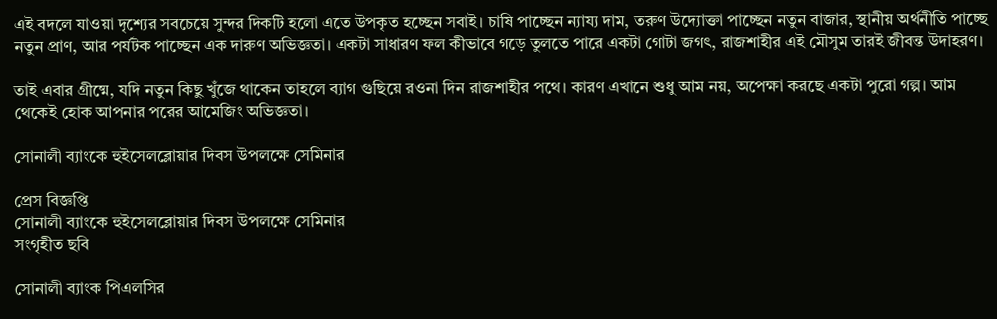এই বদলে যাওয়া দৃশ্যের সবচেয়ে সুন্দর দিকটি হলো এতে উপকৃত হচ্ছেন সবাই। চাষি পাচ্ছেন ন্যায্য দাম, তরুণ উদ্যোক্তা পাচ্ছেন নতুন বাজার, স্থানীয় অর্থনীতি পাচ্ছে নতুন প্রাণ, আর পর্যটক পাচ্ছেন এক দারুণ অভিজ্ঞতা। একটা সাধারণ ফল কীভাবে গড়ে তুলতে পারে একটা গোটা জগৎ, রাজশাহীর এই মৌসুম তারই জীবন্ত উদাহরণ।

তাই এবার গ্রীষ্মে, যদি নতুন কিছু খুঁজে থাকেন তাহলে ব্যাগ গুছিয়ে রওনা দিন রাজশাহীর পথে। কারণ এখানে শুধু আম নয়, অপেক্ষা করছে একটা পুরো গল্প। আম থেকেই হোক আপনার পরের আমেজিং অভিজ্ঞতা।

সোনালী ব্যাংকে হুইসেলব্লোয়ার দিবস উপলক্ষে সেমিনার

প্রেস বিজ্ঞপ্তি
সোনালী ব্যাংকে হুইসেলব্লোয়ার দিবস উপলক্ষে সেমিনার
সংগৃহীত ছবি

সোনালী ব্যাংক পিএলসির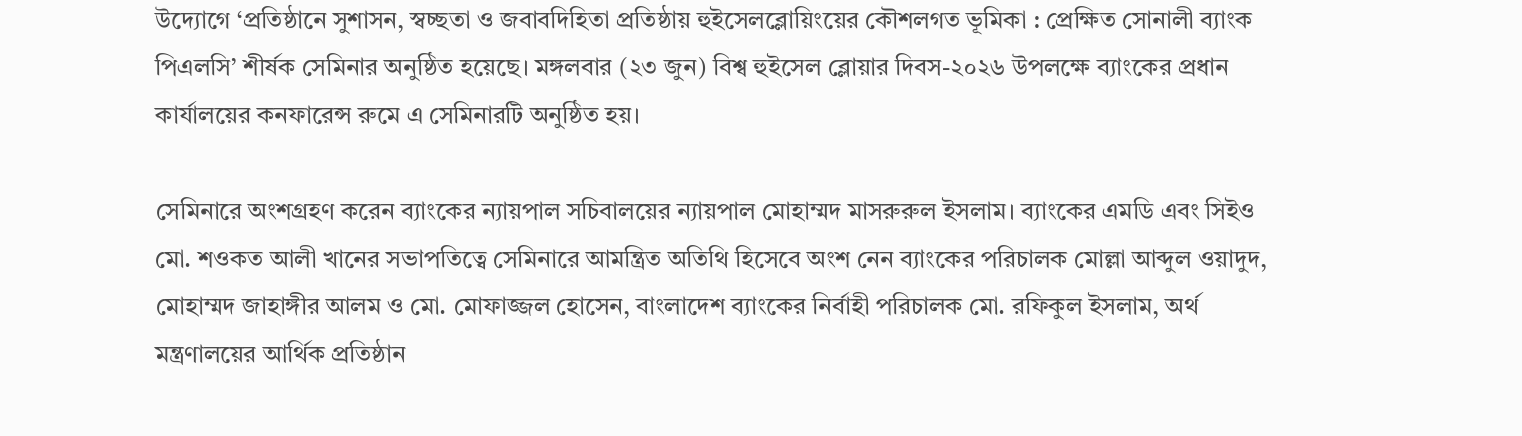উদ্যোগে ‘প্রতিষ্ঠানে সুশাসন, স্বচ্ছতা ও জবাবদিহিতা প্রতিষ্ঠায় হুইসেলব্লোয়িংয়ের কৌশলগত ভূমিকা : প্রেক্ষিত সোনালী ব্যাংক পিএলসি’ শীর্ষক সেমিনার অনুষ্ঠিত হয়েছে। মঙ্গলবার (২৩ জুন) বিশ্ব হুইসেল ব্লোয়ার দিবস-২০২৬ উপলক্ষে ব্যাংকের প্রধান কার্যালয়ের কনফারেন্স রুমে এ সেমিনারটি অনুষ্ঠিত হয়।

সেমিনারে অংশগ্রহণ করেন ব্যাংকের ন্যায়পাল সচিবালয়ের ন্যায়পাল মোহাম্মদ মাসরুরুল ইসলাম। ব্যাংকের এমডি এবং সিইও মো. শওকত আলী খানের সভাপতিত্বে সেমিনারে আমন্ত্রিত অতিথি হিসেবে অংশ নেন ব্যাংকের পরিচালক মোল্লা আব্দুল ওয়াদুদ, মোহাম্মদ জাহাঙ্গীর আলম ও মো. মোফাজ্জল হোসেন, বাংলাদেশ ব্যাংকের নির্বাহী পরিচালক মো. রফিকুল ইসলাম, অর্থ মন্ত্রণালয়ের আর্থিক প্রতিষ্ঠান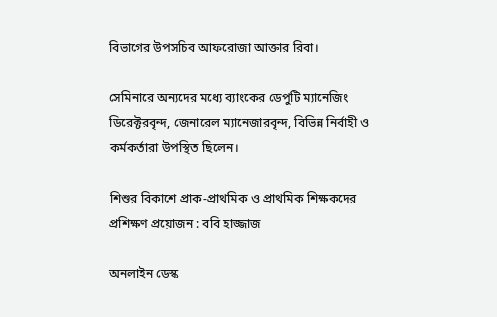বিভাগের উপসচিব আফরোজা আক্তার রিবা।

সেমিনারে অন্যদের মধ্যে ব্যাংকের ডেপুটি ম্যানেজিং ডিরেক্টরবৃন্দ, জেনারেল ম্যানেজারবৃন্দ, বিভিন্ন নির্বাহী ও কর্মকর্তারা উপস্থিত ছিলেন।

শিশুর বিকাশে প্রাক-প্রাথমিক ও প্রাথমিক শিক্ষকদের প্রশিক্ষণ প্রয়োজন : ববি হাজ্জাজ

অনলাইন ডেস্ক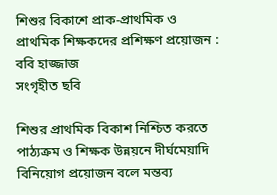শিশুর বিকাশে প্রাক-প্রাথমিক ও প্রাথমিক শিক্ষকদের প্রশিক্ষণ প্রয়োজন : ববি হাজ্জাজ
সংগৃহীত ছবি

শিশুর প্রাথমিক বিকাশ নিশ্চিত করতে পাঠ্যক্রম ও শিক্ষক উন্নয়নে দীর্ঘমেয়াদি বিনিয়োগ প্রয়োজন বলে মন্তব্য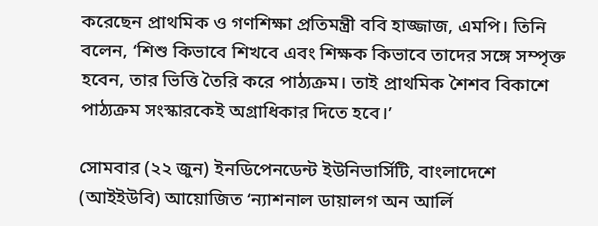করেছেন প্রাথমিক ও গণশিক্ষা প্রতিমন্ত্রী ববি হাজ্জাজ, এমপি। তিনি বলেন, ‘শিশু কিভাবে শিখবে এবং শিক্ষক কিভাবে তাদের সঙ্গে সম্পৃক্ত হবেন, তার ভিত্তি তৈরি করে পাঠ্যক্রম। তাই প্রাথমিক শৈশব বিকাশে পাঠ্যক্রম সংস্কারকেই অগ্রাধিকার দিতে হবে।’

সোমবার (২২ জুন) ইনডিপেনডেন্ট ইউনিভার্সিটি, বাংলাদেশে (আইইউবি) আয়োজিত ‘ন্যাশনাল ডায়ালগ অন আর্লি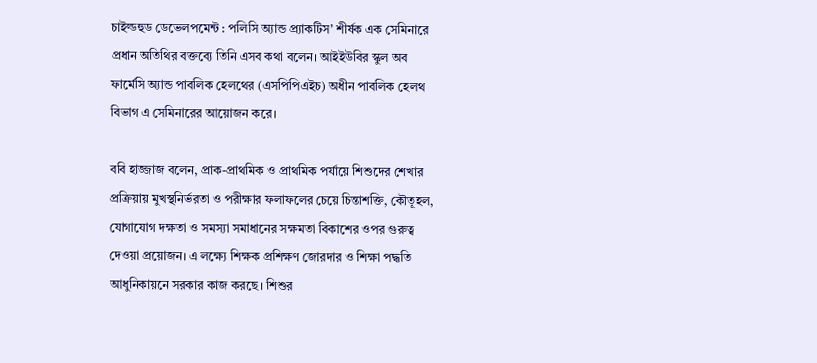চাইল্ডহুড ডেভেলপমেন্ট : পলিসি অ্যান্ড প্র্যাকটিস’ শীর্ষক এক সেমিনারে প্রধান অতিথির বক্তব্যে তিনি এসব কথা বলেন। আইইউবির স্কুল অব ফার্মেসি অ্যান্ড পাবলিক হেলথের (এসপিপিএইচ) অধীন পাবলিক হেলথ বিভাগ এ সেমিনারের আয়োজন করে।

ববি হাজ্জাজ বলেন, প্রাক-প্রাথমিক ও প্রাথমিক পর্যায়ে শিশুদের শেখার প্রক্রিয়ায় মুখস্থনির্ভরতা ও পরীক্ষার ফলাফলের চেয়ে চিন্তাশক্তি, কৌতূহল, যোগাযোগ দক্ষতা ও সমস্যা সমাধানের সক্ষমতা বিকাশের ওপর গুরুত্ব দেওয়া প্রয়োজন। এ লক্ষ্যে শিক্ষক প্রশিক্ষণ জোরদার ও শিক্ষা পদ্ধতি আধুনিকায়নে সরকার কাজ করছে। শিশুর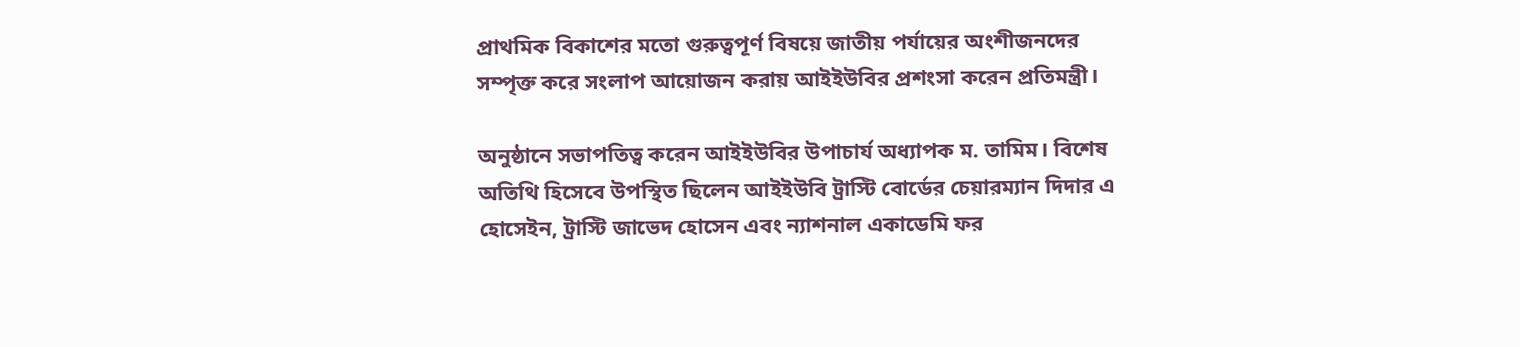প্রাথমিক বিকাশের মতো গুরুত্বপূর্ণ বিষয়ে জাতীয় পর্যায়ের অংশীজনদের সম্পৃক্ত করে সংলাপ আয়োজন করায় আইইউবির প্রশংসা করেন প্রতিমন্ত্রী।

অনুষ্ঠানে সভাপতিত্ব করেন আইইউবির উপাচার্য অধ্যাপক ম. তামিম। বিশেষ অতিথি হিসেবে উপস্থিত ছিলেন আইইউবি ট্রাস্টি বোর্ডের চেয়ারম্যান দিদার এ হোসেইন, ট্রাস্টি জাভেদ হোসেন এবং ন্যাশনাল একাডেমি ফর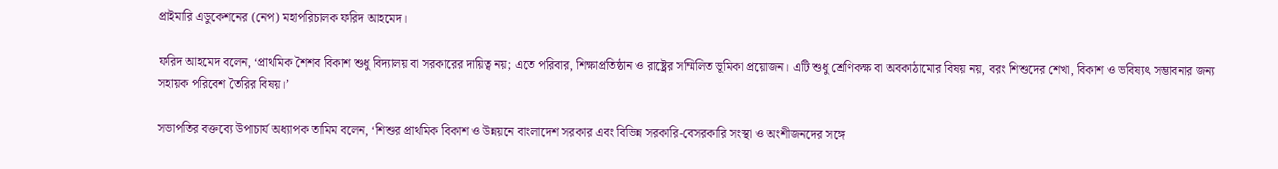প্রাইমারি এডুকেশনের (নেপ) মহাপরিচালক ফরিদ আহমেদ।

ফরিদ আহমেদ বলেন, ‘প্রাথমিক শৈশব বিকাশ শুধু বিদ্যালয় বা সরকারের দায়িত্ব নয়; এতে পরিবার, শিক্ষাপ্রতিষ্ঠান ও রাষ্ট্রের সম্মিলিত ভূমিকা প্রয়োজন। এটি শুধু শ্রেণিকক্ষ বা অবকাঠামোর বিষয় নয়, বরং শিশুদের শেখা, বিকাশ ও ভবিষ্যৎ সম্ভাবনার জন্য সহায়ক পরিবেশ তৈরির বিষয়।’

সভাপতির বক্তব্যে উপাচার্য অধ্যাপক তামিম বলেন, ‘শিশুর প্রাথমিক বিকাশ ও উন্নয়নে বাংলাদেশ সরকার এবং বিভিন্ন সরকারি-বেসরকারি সংস্থা ও অংশীজনদের সঙ্গে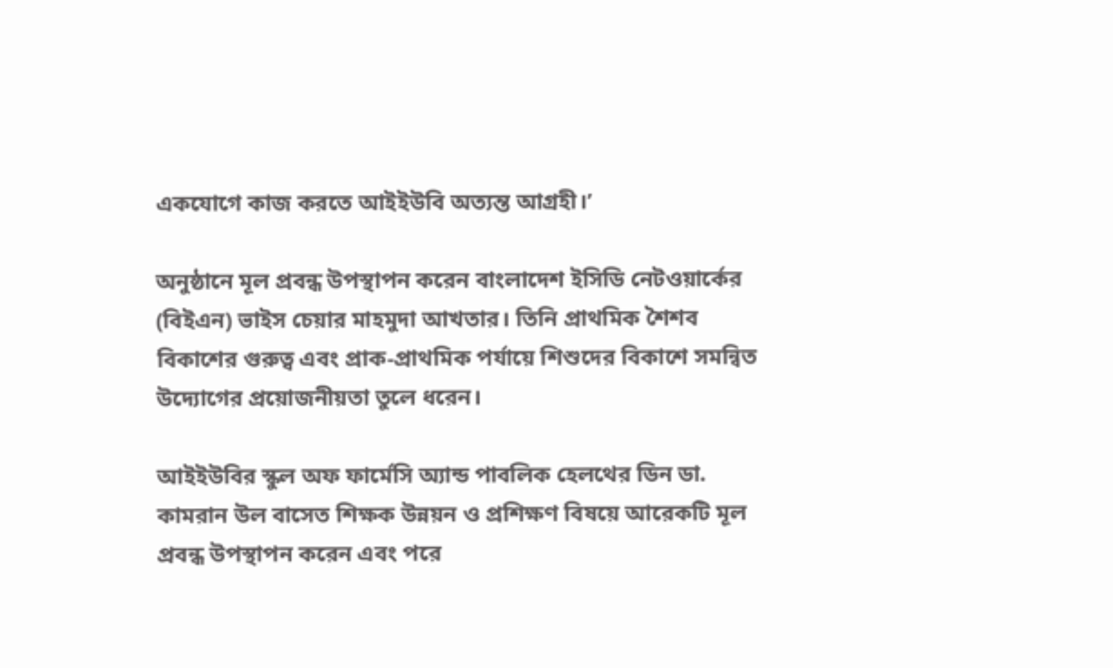একযোগে কাজ করতে আইইউবি অত্যন্ত আগ্রহী।’

অনুষ্ঠানে মূল প্রবন্ধ উপস্থাপন করেন বাংলাদেশ ইসিডি নেটওয়ার্কের (বিইএন) ভাইস চেয়ার মাহমুদা আখতার। তিনি প্রাথমিক শৈশব বিকাশের গুরুত্ব এবং প্রাক-প্রাথমিক পর্যায়ে শিশুদের বিকাশে সমন্বিত উদ্যোগের প্রয়োজনীয়তা তুলে ধরেন।

আইইউবির স্কুল অফ ফার্মেসি অ্যান্ড পাবলিক হেলথের ডিন ডা. কামরান উল বাসেত শিক্ষক উন্নয়ন ও প্রশিক্ষণ বিষয়ে আরেকটি মূল প্রবন্ধ উপস্থাপন করেন এবং পরে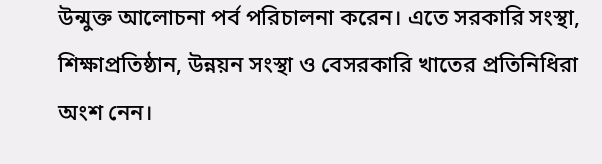উন্মুক্ত আলোচনা পর্ব পরিচালনা করেন। এতে সরকারি সংস্থা, শিক্ষাপ্রতিষ্ঠান, উন্নয়ন সংস্থা ও বেসরকারি খাতের প্রতিনিধিরা অংশ নেন।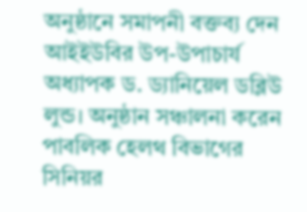অনুষ্ঠানে সমাপনী বক্তব্য দেন আইইউবির উপ-উপাচার্য অধ্যাপক ড. ড্যানিয়েল ডব্লিউ লুন্ড। অনুষ্ঠান সঞ্চালনা করেন পাবলিক হেলথ বিভাগের সিনিয়র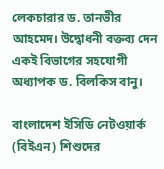লেকচারার ড. তানভীর আহমেদ। উদ্বোধনী বক্তব্য দেন একই বিভাগের সহযোগী অধ্যাপক ড. বিলকিস বানু।

বাংলাদেশ ইসিডি নেটওয়ার্ক (বিইএন) শিশুদের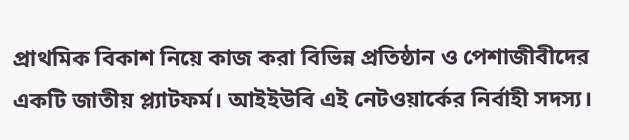প্রাথমিক বিকাশ নিয়ে কাজ করা বিভিন্ন প্রতিষ্ঠান ও পেশাজীবীদের একটি জাতীয় প্ল্যাটফর্ম। আইইউবি এই নেটওয়ার্কের নির্বাহী সদস্য।